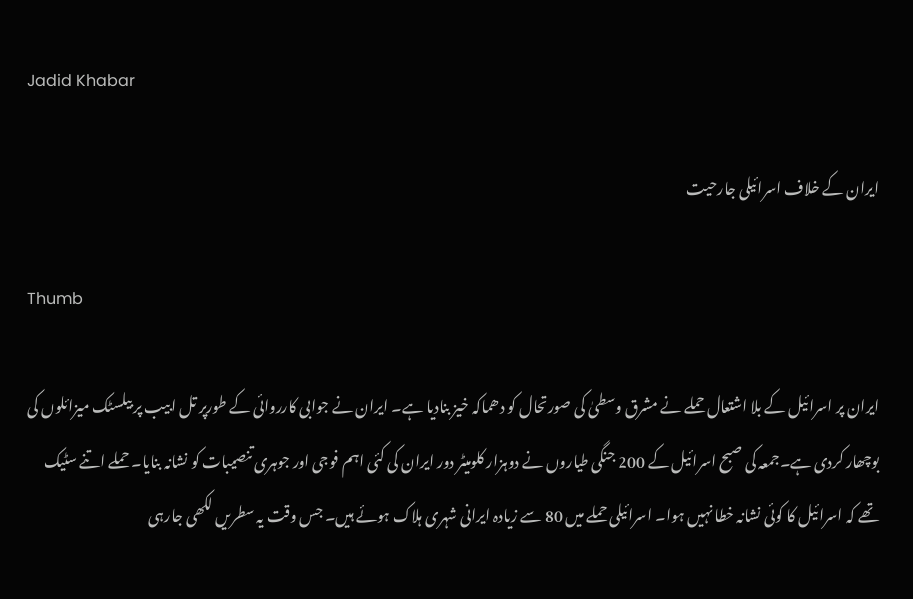Jadid Khabar

ایران کے خلاف اسرائیلی جارحیت

Thumb

ایران پر اسرائیل کے بلا اشتعال حملے نے مشرق وسطیٰ کی صورتحال کو دھماکہ خیز بنادیا ہے۔ ایران نے جوابی کارروائی کے طورپر تل ابیب پر بیلسٹک میزائلوں کی بوچھار کردی ہے۔جمعہ کی صبح اسرائیل کے 200 جنگی طیاروں نے دوہزار کلومیٹر دور ایران کی کئی اہم فوجی اور جوہری تنصیبات کو نشانہ بنایا۔ حملے اتنے سٹیک تھے کہ اسرائیل کا کوئی نشانہ خطا نہیں ہوا۔ اسرائیلی حملے میں 80 سے زیادہ ایرانی شہری ہلاک ہوئے ہیں۔ جس وقت یہ سطریں لکھی جارہی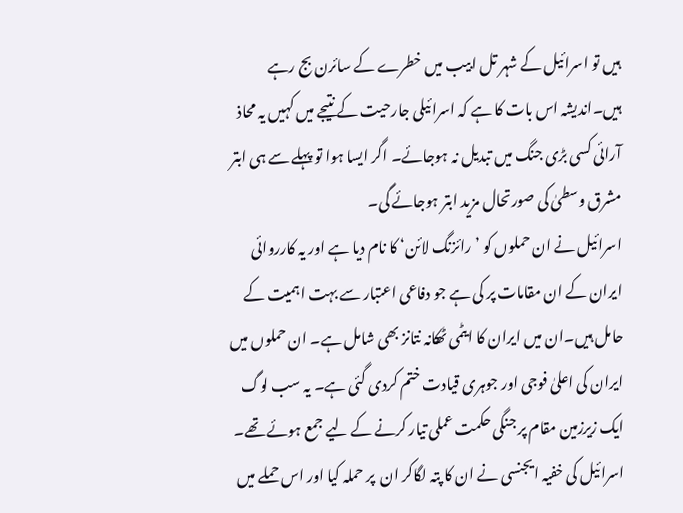ہیں تو اسرائیل کے شہر تل ابیب میں خطرے کے سائرن بج رہے  ہیں۔اندیشہ اس بات کا ہے کہ اسرائیلی جارحیت کے نتیجے میں کہیں یہ محاذ آرائی کسی بڑی جنگ میں تبدیل نہ ہوجائے۔ اگر ایسا ہوا تو پہلے سے ہی ابتر مشرق وسطیٰ کی صورتحال مزید ابتر ہوجائے گی۔
اسرائیل نے ان حملوں کو ’رائزنگ لائن‘ کا نام دیا ہے اور یہ کارروائی ایران کے ان مقامات پر کی ہے جو دفاعی اعتبار سے بہت اہمیت کے حامل ہیں۔ان میں ایران کا ایٹمی ٹھکانہ نتانز بھی شامل ہے۔ ان حملوں میں ایران کی اعلیٰ فوجی اور جوہری قیادت ختم کردی گئی ہے۔ یہ سب لوگ ایک زیرزمین مقام پر جنگی حکمت عملی تیار کرنے کے لیے جمع ہوئے تھے۔ اسرائیل کی خفیہ ایجنسی نے ان کا پتہ لگاکر ان  پر حملہ کیا اور اس حملے میں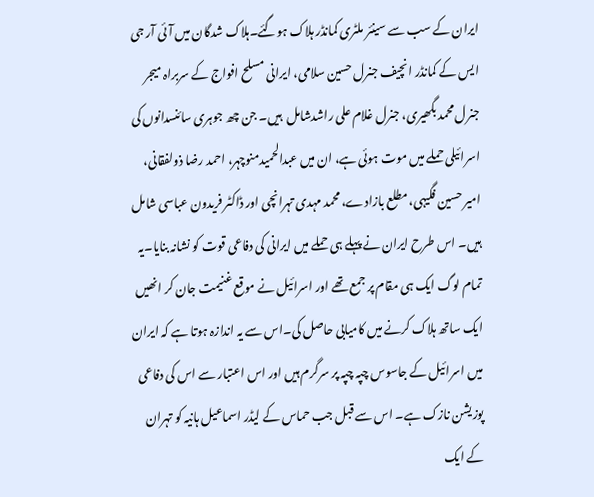ایران کے سب سے سینئر ملٹری کمانڈر ہلاک ہوگئے۔ہلاک شدگان میں آئی آر جی ایس کے کمانڈر انچیف جنرل حسین سلامی، ایرانی مسلح افواج کے سربراہ میجر جنرل محمد بگھیری، جنرل غلام علی راشدشامل  ہیں۔ جن چھ جوہری سائنسدانوں کی اسرائیلی حملے میں موت ہوئی ہے، ان میں عبدالحمیدمنوچہر، احمد رضا ذولفقانی، امیر حسین فگیہی، مطلع بازادے، محمد مہدی تہرانچی اور ڈاکٹر فریدون عباسی شامل ہیں۔ اس طرح ایران نے پہلے ہی حملے میں ایرانی کی دفاعی قوت کو نشانہ بنایا۔یہ تمام لوگ ایک ہی مقام پر جمع تھے اور اسرائیل نے موقع غنیمت جان کر انھیں ایک ساتھ ہلاک کرنے میں کامیابی حاصل کی۔اس سے یہ اندازہ ہوتا ہے کہ ایران میں اسرائیل کے جاسوس چپہ چپہ پر سرگرم ہیں اور اس اعتبار سے اس کی دفاعی پوزیشن نازک ہے۔ اس سے قبل جب حماس کے لیڈر اسماعیل ہانیہ کو تہران کے ایک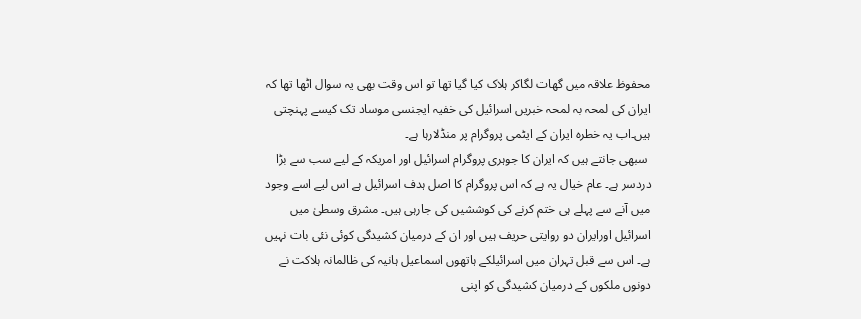محفوظ علاقہ میں گھات لگاکر ہلاک کیا گیا تھا تو اس وقت بھی یہ سوال اٹھا تھا کہ ایران کی لمحہ بہ لمحہ خبریں اسرائیل کی خفیہ ایجنسی موساد تک کیسے پہنچتی ہیں۔اب یہ خطرہ ایران کے ایٹمی پروگرام پر منڈلارہا ہے۔
 سبھی جانتے ہیں کہ ایران کا جوہری پروگرام اسرائیل اور امریکہ کے لیے سب سے بڑا دردسر ہے۔ عام خیال یہ ہے کہ اس پروگرام کا اصل ہدف اسرائیل ہے اس لیے اسے وجود میں آنے سے پہلے ہی ختم کرنے کی کوششیں کی جارہی ہیں۔ مشرق وسطیٰ میں اسرائیل اورایران دو روایتی حریف ہیں اور ان کے درمیان کشیدگی کوئی نئی بات نہیں ہے۔ اس سے قبل تہران میں اسرائیلکے ہاتھوں اسماعیل ہانیہ کی ظالمانہ ہلاکت نے دونوں ملکوں کے درمیان کشیدگی کو اپنی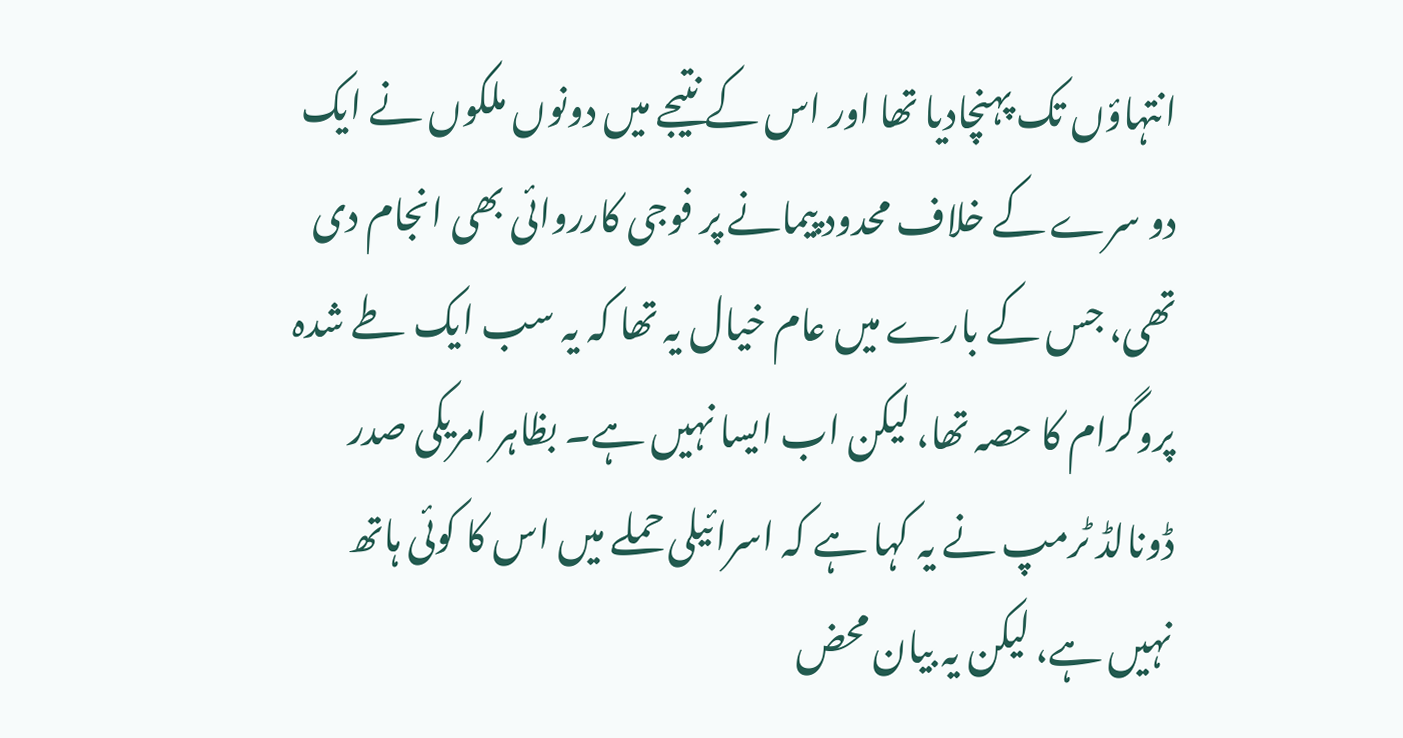انتہاؤں تک پہنچادیا تھا اور اس کے نتیجے میں دونوں ملکوں نے ایک دو سرے کے خلاف محدود پیمانے پر فوجی کارروائی بھی انجام دی تھی، جس کے بارے میں عام خیال یہ تھا کہ یہ سب ایک طے شدہ پروگرام کا حصہ تھا، لیکن اب ایسا نہیں ہے۔ بظاہر امریکی صدر ڈونالڈ ٹرمپ نے یہ کہا ہے کہ اسرائیلی حملے میں اس کا کوئی ہاتھ نہیں ہے، لیکن یہ بیان محض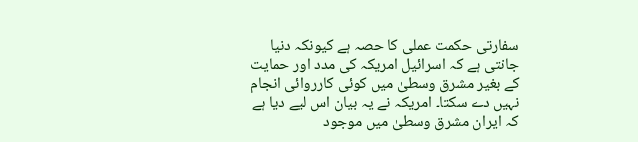سفارتی حکمت عملی کا حصہ ہے کیونکہ دنیا جانتی ہے کہ اسرائیل امریکہ کی مدد اور حمایت کے بغیر مشرق وسطیٰ میں کوئی کارروائی انجام نہیں دے سکتا۔ امریکہ نے یہ بیان اس لیے دیا ہے کہ ایران مشرق وسطیٰ میں موجود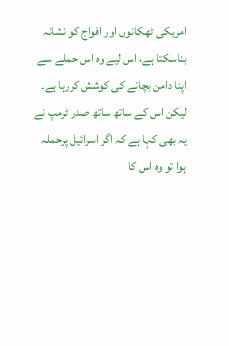امریکی ٹھکانوں اور افواج کو نشانہ بناسکتا ہے، اس لیے وہ اس حملے سے اپنا دامن بچانے کی کوشش کررہا ہے۔ لیکن اس کے ساتھ ساتھ صدر ٹرمپ نے یہ بھی کہا ہے کہ اگر اسرائیل پرحملہ ہوا تو وہ اس کا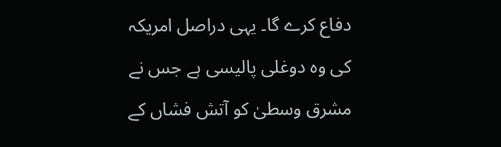دفاع کرے گا۔ یہی دراصل امریکہ کی وہ دوغلی پالیسی ہے جس نے مشرق وسطیٰ کو آتش فشاں کے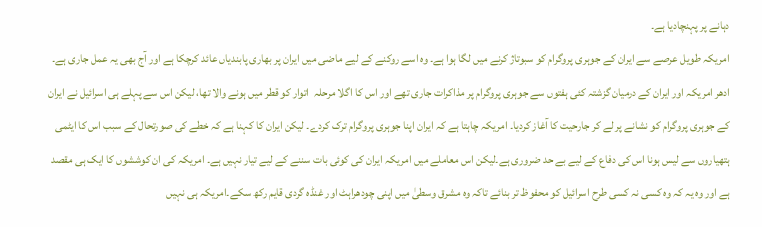دہانے پر پہنچادیا ہے۔
امریکہ طویل عرصے سے ایران کے جوہری پروگرام کو سبوتاژ کرنے میں لگا ہوا ہے۔ وہ اسے روکنے کے لیے ماضی میں ایران پر بھاری پابندیاں عائد کرچکا ہے اور آج بھی یہ عمل جاری ہے۔ ادھر امریکہ اور ایران کے درمیان گزشتہ کئی ہفتوں سے جوہری پروگرام پر مذاکرات جاری تھے اور اس کا اگلا مرحلہ  اتوار کو قطر میں ہونے والا تھا، لیکن اس سے پہلے ہی اسرائیل نے ایران کے جوہری پروگرام کو نشانے پر لے کر جارحیت کا آغاز کردیا۔ امریکہ چاہتا ہے کہ ایران اپنا جوہری پروگرام ترک کردے۔ لیکن ایران کا کہنا ہے کہ خطے کی صورتحال کے سبب اس کا ایٹمی ہتھیاروں سے لیس ہونا اس کی دفاع کے لیے بے حد ضروری ہے۔لیکن اس معاملے میں امریکہ ایران کی کوئی بات سننے کے لیے تیار نہیں ہے۔ امریکہ کی ان کوششوں کا ایک ہی مقصد ہے اور وہ یہ کہ وہ کسی نہ کسی طرح اسرائیل کو محفوظ تر بنائے تاکہ وہ مشرق وسطیٰ میں اپنی چودھراہٹ اور غنڈہ گردی قایم رکھ سکے۔امریکہ ہی نہیں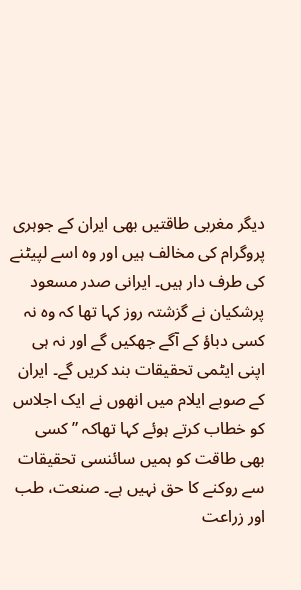دیگر مغربی طاقتیں بھی ایران کے جوہری پروگرام کی مخالف ہیں اور وہ اسے لپیٹنے کی طرف دار ہیں۔ ایرانی صدر مسعود پرشکیان نے گزشتہ روز کہا تھا کہ وہ نہ کسی دباؤ کے آگے جھکیں گے اور نہ ہی اپنی ایٹمی تحقیقات بند کریں گے۔ ایران کے صوبے ایلام میں انھوں نے ایک اجلاس کو خطاب کرتے ہوئے کہا تھاکہ ”کسی بھی طاقت کو ہمیں سائنسی تحقیقات سے روکنے کا حق نہیں ہے۔ صنعت، طب اور زراعت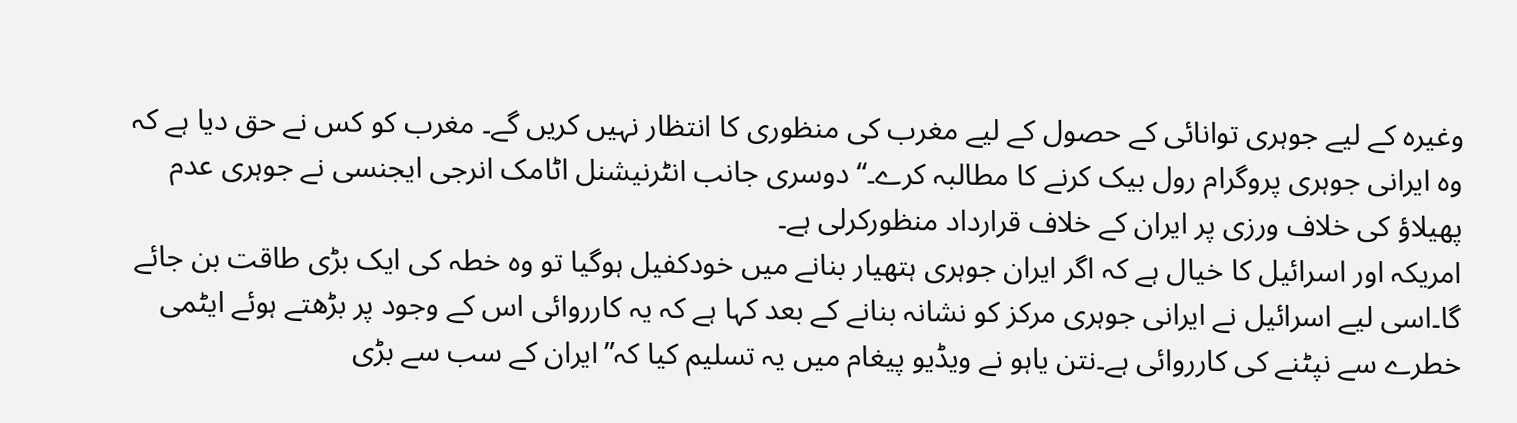وغیرہ کے لیے جوہری توانائی کے حصول کے لیے مغرب کی منظوری کا انتظار نہیں کریں گے۔ مغرب کو کس نے حق دیا ہے کہ وہ ایرانی جوہری پروگرام رول بیک کرنے کا مطالبہ کرے۔“دوسری جانب انٹرنیشنل اٹامک انرجی ایجنسی نے جوہری عدم پھیلاؤ کی خلاف ورزی پر ایران کے خلاف قرارداد منظورکرلی ہے۔
امریکہ اور اسرائیل کا خیال ہے کہ اگر ایران جوہری ہتھیار بنانے میں خودکفیل ہوگیا تو وہ خطہ کی ایک بڑی طاقت بن جائے گا۔اسی لیے اسرائیل نے ایرانی جوہری مرکز کو نشانہ بنانے کے بعد کہا ہے کہ یہ کارروائی اس کے وجود پر بڑھتے ہوئے ایٹمی خطرے سے نپٹنے کی کارروائی ہے۔نتن یاہو نے ویڈیو پیغام میں یہ تسلیم کیا کہ”ایران کے سب سے بڑی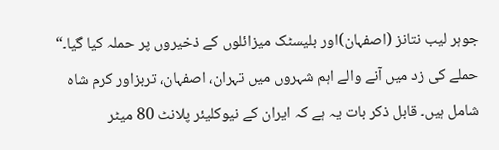جوہر لیب نتانز (اصفہان)اور بلیسٹک میزائلوں کے ذخیروں پر حملہ کیا گیا۔“ حملے کی زد میں آنے والے اہم شہروں میں تہران، اصفہان، تربزاور کرم شاہ شامل ہیں۔ قابل ذکر بات یہ ہے کہ ایران کے نیوکلیئر پلانٹ 80 میٹر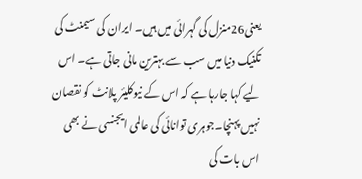یعنی26منزل کی گہرائی میں ہیں۔ ایران کی سیمنٹ کی تکنیک دنیا میں سب سے بہترین مانی جاتی ہے۔ اس لیے کہا جارہا ہے کہ اس کے نیوکلیئر پلانٹ کو نقصان نہیں پہنچا۔جوہری توانائی کی عالمی ایجنسی نے بھی اس بات کی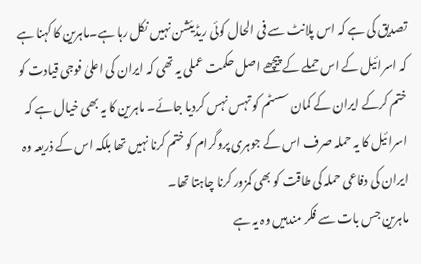تصدیق کی ہے کہ اس پلانٹ سے فی الحال کوئی ریڈیئشن نہیں نکل رہا ہے۔ماہرین کا کہنا ہے کہ اسرائیل کے اس حملے کے پیچھے اصل حکمت عملی یہ تھی کہ ایران کی اعلیٰ فوجی قیادت کو ختم کرکے ایران کے کمان سسٹم کو تہس نہس کردیا جائے۔ ماہرین کا یہ بھی خیال ہے کہ اسرائیل کا یہ حملہ صرف اس کے جوہری پروگرام کو ختم کرنا نہیں تھا بلکہ اس کے ذریعہ وہ ایران کی دفاعی حملہ کی طاقت کو بھی کمزور کرنا چاہتا تھا۔
ماہرین جس بات سے فکر مندہیں وہ یہ ہے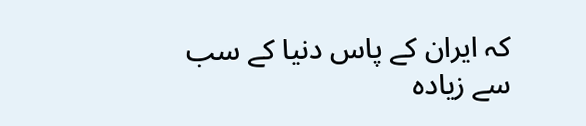کہ ایران کے پاس دنیا کے سب سے زیادہ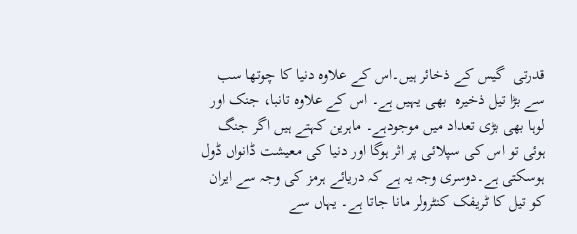قدرتی  گیس کے ذخائر ہیں۔اس کے علاوہ دنیا کا چوتھا سب سے بڑا تیل ذخیرہ  بھی یہیں ہے۔ اس کے علاوہ تانبا، جنک اور لوہا بھی بڑی تعداد میں موجودہے۔ ماہرین کہتے ہیں اگر جنگ ہوئی تو اس کی سپلائی پر اثر ہوگا اور دنیا کی معیشت ڈانواں ڈول ہوسکتی ہے۔دوسری وجہ یہ ہے کہ دریائے ہرمز کی وجہ سے ایران کو تیل کا ٹریفک کنٹرولر مانا جاتا ہے۔ یہاں سے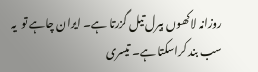روزانہ لاکھوں بیرل تیل گزرتا ہے۔ ایران چاہے تو  یہ سب بند کراسکتا ہے۔ تیسری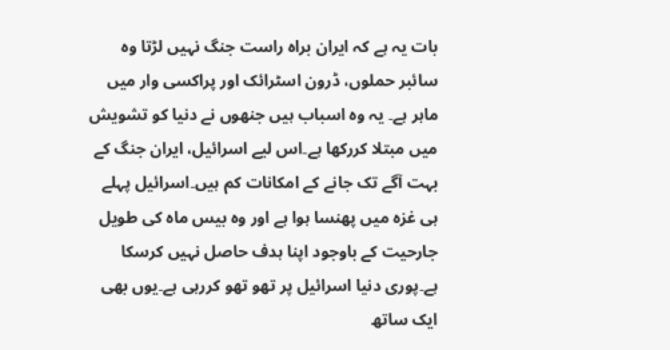بات یہ ہے کہ ایران براہ راست جنگ نہیں لڑتا وہ سائبر حملوں، ڈرون اسٹرائک اور پراکسی وار میں ماہر ہے۔ یہ وہ اسباب ہیں جنھوں نے دنیا کو تشویش میں مبتلا کررکھا ہے۔اس لیے اسرائیل، ایران جنگ کے بہت آگے تک جانے کے امکانات کم ہیں۔اسرائیل پہلے ہی غزہ میں پھنسا ہوا ہے اور وہ بیس ماہ کی طویل جارحیت کے باوجود اپنا ہدف حاصل نہیں کرسکا ہے۔پوری دنیا اسرائیل پر تھو تھو کررہی ہے۔یوں بھی ایک ساتھ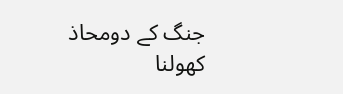جنگ کے دومحاذ کھولنا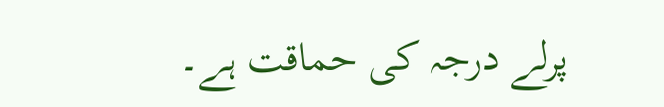پرلے درجہ کی حماقت ہے۔